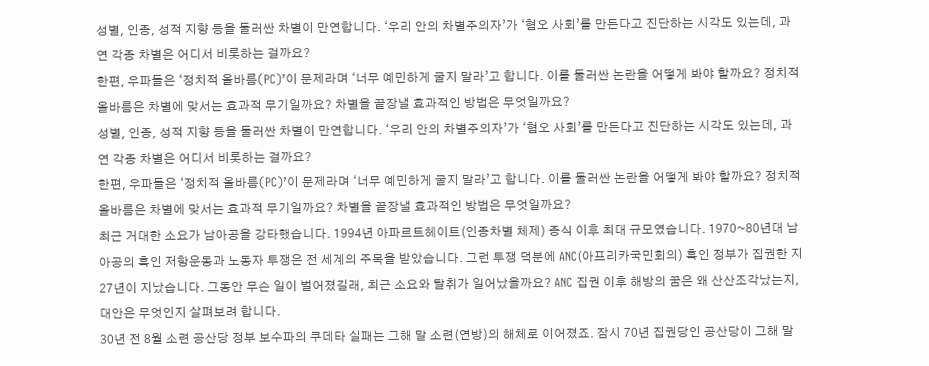성별, 인종, 성적 지향 등을 둘러싼 차별이 만연합니다. ‘우리 안의 차별주의자’가 ‘혐오 사회’를 만든다고 진단하는 시각도 있는데, 과연 각종 차별은 어디서 비롯하는 걸까요?
한편, 우파들은 ‘정치적 올바름(PC)’이 문제라며 ‘너무 예민하게 굴지 말라’고 합니다. 이를 둘러싼 논란을 어떻게 봐야 할까요? 정치적 올바름은 차별에 맞서는 효과적 무기일까요? 차별을 끝장낼 효과적인 방법은 무엇일까요?
성별, 인종, 성적 지향 등을 둘러싼 차별이 만연합니다. ‘우리 안의 차별주의자’가 ‘혐오 사회’를 만든다고 진단하는 시각도 있는데, 과연 각종 차별은 어디서 비롯하는 걸까요?
한편, 우파들은 ‘정치적 올바름(PC)’이 문제라며 ‘너무 예민하게 굴지 말라’고 합니다. 이를 둘러싼 논란을 어떻게 봐야 할까요? 정치적 올바름은 차별에 맞서는 효과적 무기일까요? 차별을 끝장낼 효과적인 방법은 무엇일까요?
최근 거대한 소요가 남아공을 강타했습니다. 1994년 아파르트헤이트(인종차별 체제) 종식 이후 최대 규모였습니다. 1970~80년대 남아공의 흑인 저항운동과 노동자 투쟁은 전 세계의 주목을 받았습니다. 그런 투쟁 덕분에 ANC(아프리카국민회의) 흑인 정부가 집권한 지 27년이 지났습니다. 그동안 무슨 일이 벌어졌길래, 최근 소요와 탈취가 일어났을까요? ANC 집권 이후 해방의 꿈은 왜 산산조각났는지, 대안은 무엇인지 살펴보려 합니다.
30년 전 8월 소련 공산당 정부 보수파의 쿠데타 실패는 그해 말 소련(연방)의 해체로 이어졌죠. 잠시 70년 집권당인 공산당이 그해 말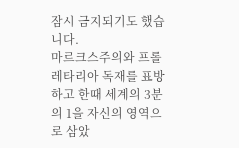잠시 금지되기도 했습니다.
마르크스주의와 프롤레타리아 독재를 표방하고 한때 세계의 3분의 1을 자신의 영역으로 삼았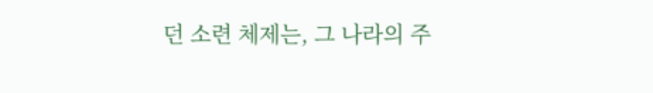던 소련 체제는, 그 나라의 주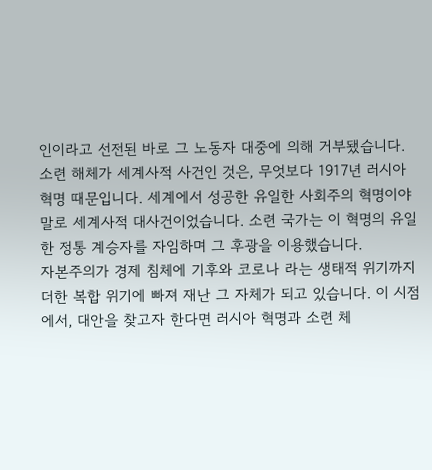인이라고 선전된 바로 그 노동자 대중에 의해 거부됐습니다.
소련 해체가 세계사적 사건인 것은, 무엇보다 1917년 러시아 혁명 때문입니다. 세계에서 성공한 유일한 사회주의 혁명이야말로 세계사적 대사건이었습니다. 소련 국가는 이 혁명의 유일한 정통 계승자를 자임하며 그 후광을 이용했습니다.
자본주의가 경제 침체에 기후와 코로나 라는 생태적 위기까지 더한 복합 위기에 빠져 재난 그 자체가 되고 있습니다. 이 시점에서, 대안을 찾고자 한다면 러시아 혁명과 소련 체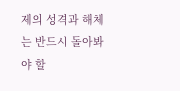제의 성격과 해체는 반드시 돌아봐야 할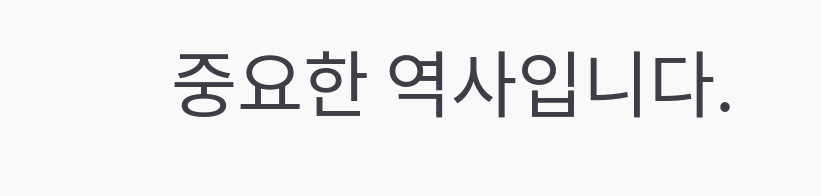중요한 역사입니다.